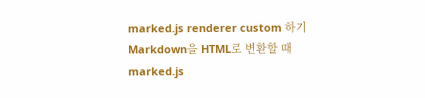marked.js renderer custom 하기
Markdown을 HTML로 변환할 때 marked.js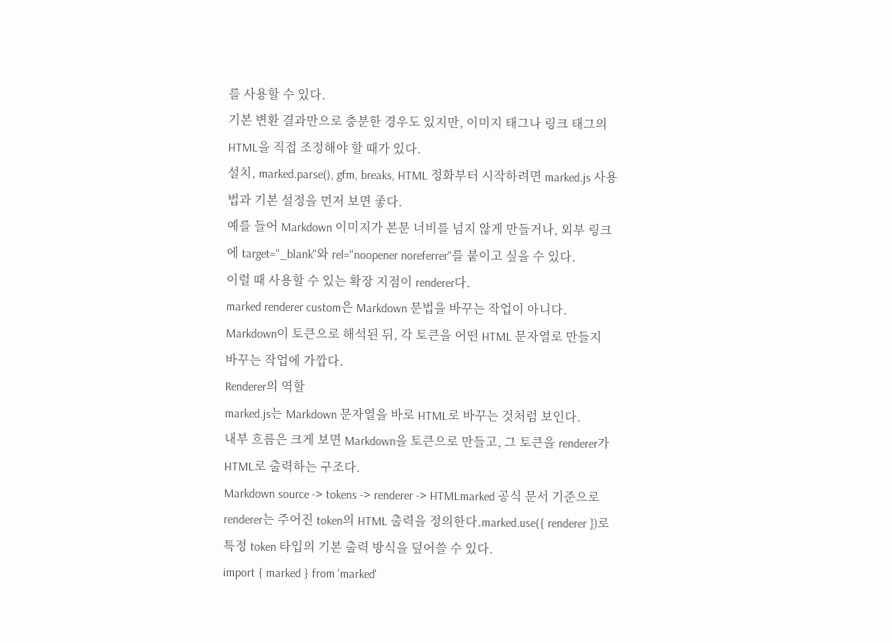를 사용할 수 있다.
기본 변환 결과만으로 충분한 경우도 있지만, 이미지 태그나 링크 태그의 HTML을 직접 조정해야 할 때가 있다.
설치, marked.parse(), gfm, breaks, HTML 정화부터 시작하려면 marked.js 사용법과 기본 설정을 먼저 보면 좋다.
예를 들어 Markdown 이미지가 본문 너비를 넘지 않게 만들거나, 외부 링크에 target="_blank"와 rel="noopener noreferrer"를 붙이고 싶을 수 있다.
이럴 때 사용할 수 있는 확장 지점이 renderer다.
marked renderer custom은 Markdown 문법을 바꾸는 작업이 아니다.
Markdown이 토큰으로 해석된 뒤, 각 토큰을 어떤 HTML 문자열로 만들지 바꾸는 작업에 가깝다.
Renderer의 역할
marked.js는 Markdown 문자열을 바로 HTML로 바꾸는 것처럼 보인다.
내부 흐름은 크게 보면 Markdown을 토큰으로 만들고, 그 토큰을 renderer가 HTML로 출력하는 구조다.
Markdown source -> tokens -> renderer -> HTMLmarked 공식 문서 기준으로 renderer는 주어진 token의 HTML 출력을 정의한다.marked.use({ renderer })로 특정 token 타입의 기본 출력 방식을 덮어쓸 수 있다.
import { marked } from 'marked'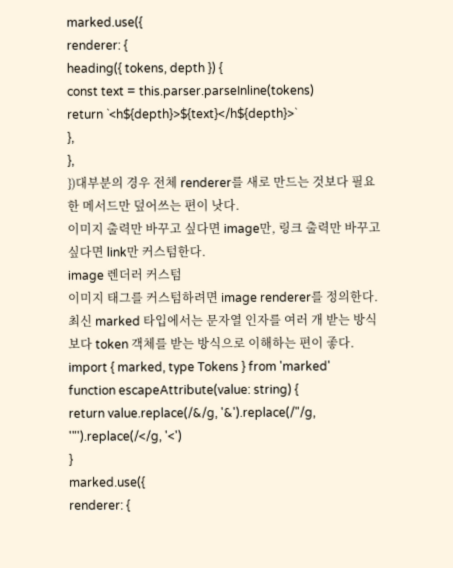marked.use({
renderer: {
heading({ tokens, depth }) {
const text = this.parser.parseInline(tokens)
return `<h${depth}>${text}</h${depth}>`
},
},
})대부분의 경우 전체 renderer를 새로 만드는 것보다 필요한 메서드만 덮어쓰는 편이 낫다.
이미지 출력만 바꾸고 싶다면 image만, 링크 출력만 바꾸고 싶다면 link만 커스텀한다.
image 렌더러 커스텀
이미지 태그를 커스텀하려면 image renderer를 정의한다.
최신 marked 타입에서는 문자열 인자를 여러 개 받는 방식보다 token 객체를 받는 방식으로 이해하는 편이 좋다.
import { marked, type Tokens } from 'marked'
function escapeAttribute(value: string) {
return value.replace(/&/g, '&').replace(/"/g, '"').replace(/</g, '<')
}
marked.use({
renderer: {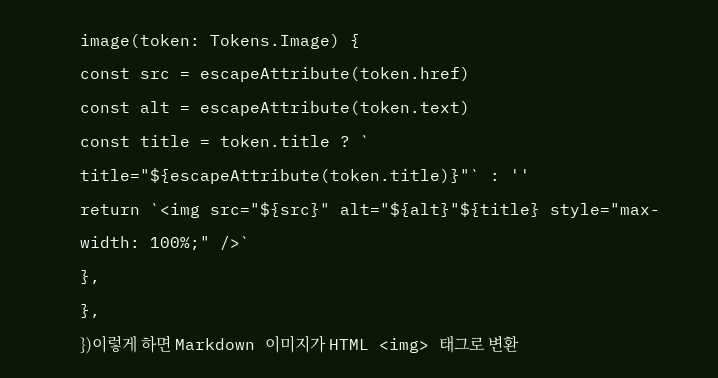image(token: Tokens.Image) {
const src = escapeAttribute(token.href)
const alt = escapeAttribute(token.text)
const title = token.title ? ` title="${escapeAttribute(token.title)}"` : ''
return `<img src="${src}" alt="${alt}"${title} style="max-width: 100%;" />`
},
},
})이렇게 하면 Markdown 이미지가 HTML <img> 태그로 변환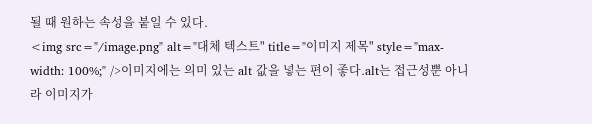될 때 원하는 속성을 붙일 수 있다.
<img src="/image.png" alt="대체 텍스트" title="이미지 제목" style="max-width: 100%;" />이미지에는 의미 있는 alt 값을 넣는 편이 좋다.alt는 접근성뿐 아니라 이미지가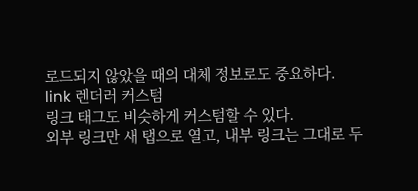로드되지 않았을 때의 대체 정보로도 중요하다.
link 렌더러 커스텀
링크 태그도 비슷하게 커스텀할 수 있다.
외부 링크만 새 탭으로 열고, 내부 링크는 그대로 두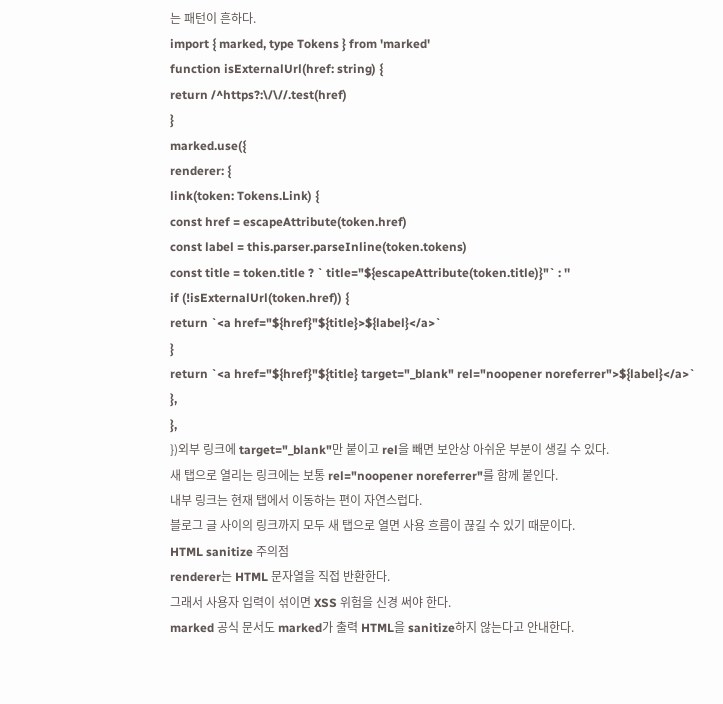는 패턴이 흔하다.
import { marked, type Tokens } from 'marked'
function isExternalUrl(href: string) {
return /^https?:\/\//.test(href)
}
marked.use({
renderer: {
link(token: Tokens.Link) {
const href = escapeAttribute(token.href)
const label = this.parser.parseInline(token.tokens)
const title = token.title ? ` title="${escapeAttribute(token.title)}"` : ''
if (!isExternalUrl(token.href)) {
return `<a href="${href}"${title}>${label}</a>`
}
return `<a href="${href}"${title} target="_blank" rel="noopener noreferrer">${label}</a>`
},
},
})외부 링크에 target="_blank"만 붙이고 rel을 빼면 보안상 아쉬운 부분이 생길 수 있다.
새 탭으로 열리는 링크에는 보통 rel="noopener noreferrer"를 함께 붙인다.
내부 링크는 현재 탭에서 이동하는 편이 자연스럽다.
블로그 글 사이의 링크까지 모두 새 탭으로 열면 사용 흐름이 끊길 수 있기 때문이다.
HTML sanitize 주의점
renderer는 HTML 문자열을 직접 반환한다.
그래서 사용자 입력이 섞이면 XSS 위험을 신경 써야 한다.
marked 공식 문서도 marked가 출력 HTML을 sanitize하지 않는다고 안내한다.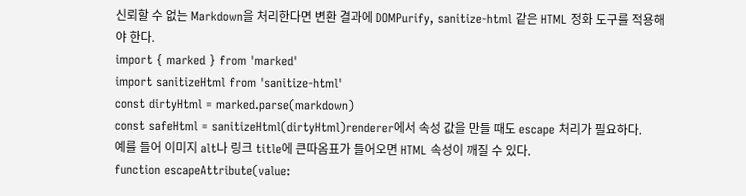신뢰할 수 없는 Markdown을 처리한다면 변환 결과에 DOMPurify, sanitize-html 같은 HTML 정화 도구를 적용해야 한다.
import { marked } from 'marked'
import sanitizeHtml from 'sanitize-html'
const dirtyHtml = marked.parse(markdown)
const safeHtml = sanitizeHtml(dirtyHtml)renderer에서 속성 값을 만들 때도 escape 처리가 필요하다.
예를 들어 이미지 alt나 링크 title에 큰따옴표가 들어오면 HTML 속성이 깨질 수 있다.
function escapeAttribute(value: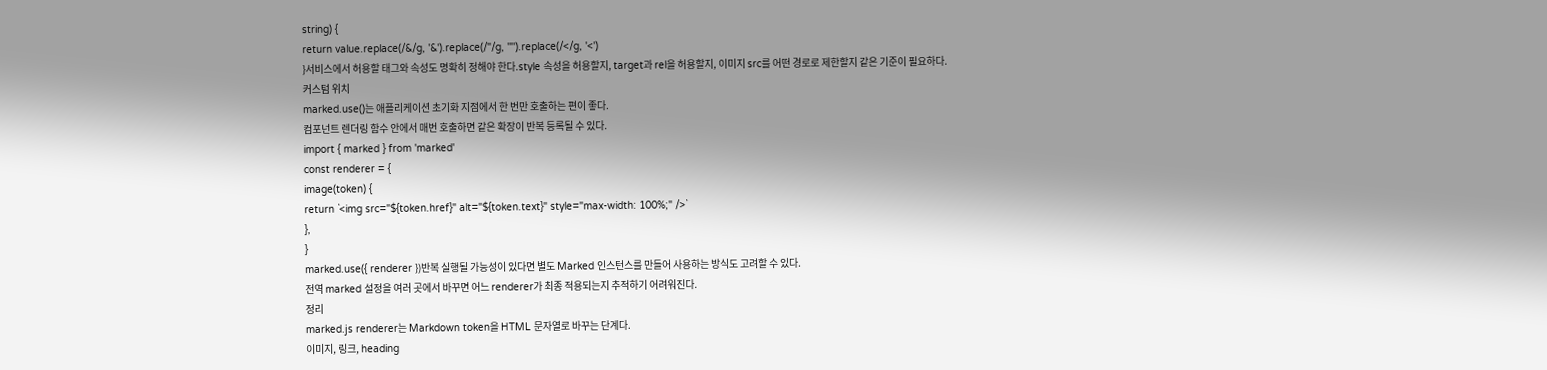string) {
return value.replace(/&/g, '&').replace(/"/g, '"').replace(/</g, '<')
}서비스에서 허용할 태그와 속성도 명확히 정해야 한다.style 속성을 허용할지, target과 rel을 허용할지, 이미지 src를 어떤 경로로 제한할지 같은 기준이 필요하다.
커스텀 위치
marked.use()는 애플리케이션 초기화 지점에서 한 번만 호출하는 편이 좋다.
컴포넌트 렌더링 함수 안에서 매번 호출하면 같은 확장이 반복 등록될 수 있다.
import { marked } from 'marked'
const renderer = {
image(token) {
return `<img src="${token.href}" alt="${token.text}" style="max-width: 100%;" />`
},
}
marked.use({ renderer })반복 실행될 가능성이 있다면 별도 Marked 인스턴스를 만들어 사용하는 방식도 고려할 수 있다.
전역 marked 설정을 여러 곳에서 바꾸면 어느 renderer가 최종 적용되는지 추적하기 어려워진다.
정리
marked.js renderer는 Markdown token을 HTML 문자열로 바꾸는 단계다.
이미지, 링크, heading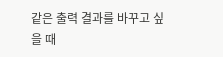같은 출력 결과를 바꾸고 싶을 때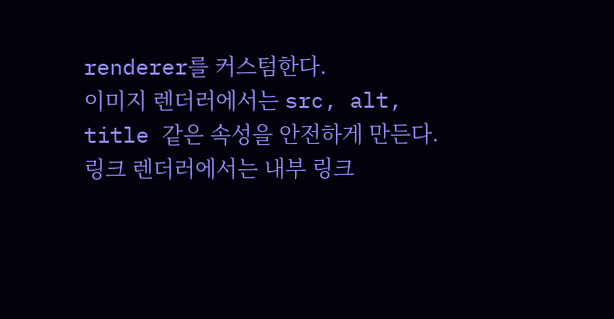renderer를 커스텀한다.
이미지 렌더러에서는 src, alt, title 같은 속성을 안전하게 만든다.
링크 렌더러에서는 내부 링크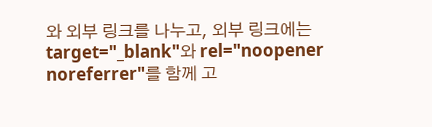와 외부 링크를 나누고, 외부 링크에는 target="_blank"와 rel="noopener noreferrer"를 함께 고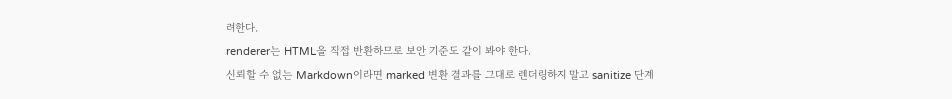려한다.
renderer는 HTML을 직접 반환하므로 보안 기준도 같이 봐야 한다.
신뢰할 수 없는 Markdown이라면 marked 변환 결과를 그대로 렌더링하지 말고 sanitize 단계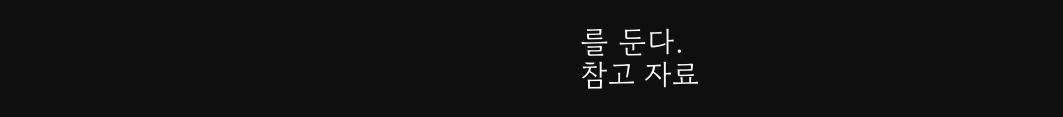를 둔다.
참고 자료